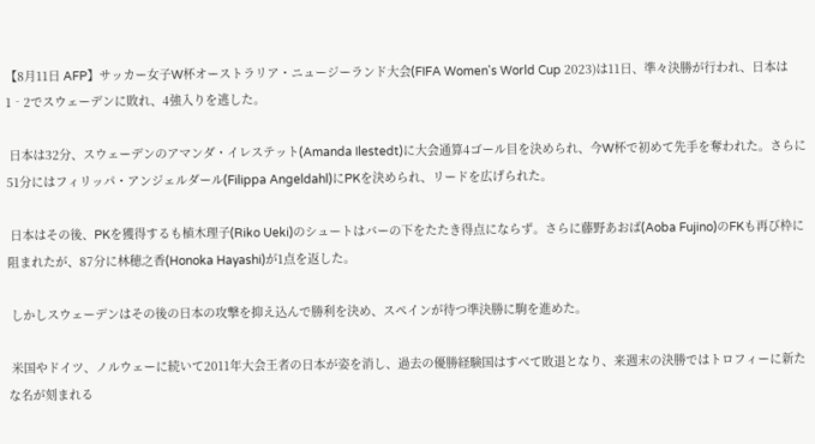【8月11日 AFP】サッカー女子W杯オーストラリア・ニュージーランド大会(FIFA Women's World Cup 2023)は11日、準々決勝が行われ、日本は1‐2でスウェーデンに敗れ、4強入りを逃した。

 日本は32分、スウェーデンのアマンダ・イレステット(Amanda Ilestedt)に大会通算4ゴール目を決められ、今W杯で初めて先手を奪われた。さらに51分にはフィリッパ・アンジェルダール(Filippa Angeldahl)にPKを決められ、リードを広げられた。

 日本はその後、PKを獲得するも植木理子(Riko Ueki)のシュートはバーの下をたたき得点にならず。さらに藤野あおば(Aoba Fujino)のFKも再び枠に阻まれたが、87分に林穂之香(Honoka Hayashi)が1点を返した。

 しかしスウェーデンはその後の日本の攻撃を抑え込んで勝利を決め、スペインが待つ準決勝に駒を進めた。

 米国やドイツ、ノルウェーに続いて2011年大会王者の日本が姿を消し、過去の優勝経験国はすべて敗退となり、来週末の決勝ではトロフィーに新たな名が刻まれる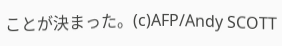ことが決まった。(c)AFP/Andy SCOTT